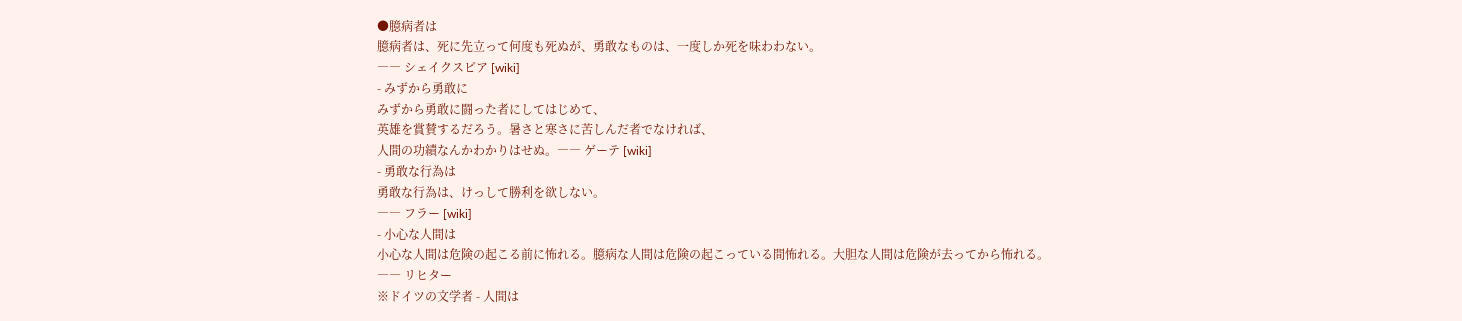●臆病者は
臆病者は、死に先立って何度も死ぬが、勇敢なものは、一度しか死を味わわない。
―― シェイクスピア [wiki]
- みずから勇敢に
みずから勇敢に闘った者にしてはじめて、
英雄を賞賛するだろう。暑さと寒さに苦しんだ者でなければ、
人間の功績なんかわかりはせぬ。―― ゲーテ [wiki]
- 勇敢な行為は
勇敢な行為は、けっして勝利を欲しない。
―― フラー [wiki]
- 小心な人間は
小心な人間は危険の起こる前に怖れる。臆病な人間は危険の起こっている間怖れる。大胆な人間は危険が去ってから怖れる。
―― リヒター
※ドイツの文学者 - 人間は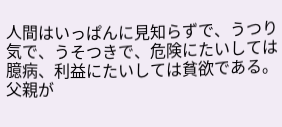人間はいっぱんに見知らずで、うつり気で、うそつきで、危険にたいしては臆病、利益にたいしては貧欲である。父親が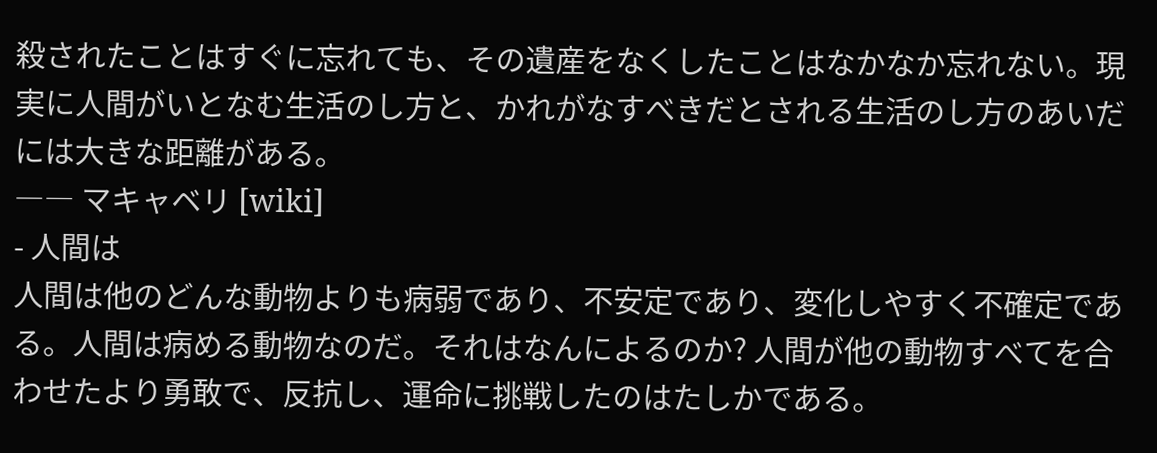殺されたことはすぐに忘れても、その遺産をなくしたことはなかなか忘れない。現実に人間がいとなむ生活のし方と、かれがなすべきだとされる生活のし方のあいだには大きな距離がある。
―― マキャベリ [wiki]
- 人間は
人間は他のどんな動物よりも病弱であり、不安定であり、変化しやすく不確定である。人間は病める動物なのだ。それはなんによるのか? 人間が他の動物すべてを合わせたより勇敢で、反抗し、運命に挑戦したのはたしかである。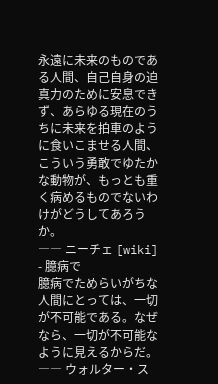永遠に未来のものである人間、自己自身の迫真力のために安息できず、あらゆる現在のうちに未来を拍車のように食いこませる人間、こういう勇敢でゆたかな動物が、もっとも重く病めるものでないわけがどうしてあろうか。
―― ニーチェ [wiki]
- 臆病で
臆病でためらいがちな人間にとっては、一切が不可能である。なぜなら、一切が不可能なように見えるからだ。
―― ウォルター・ス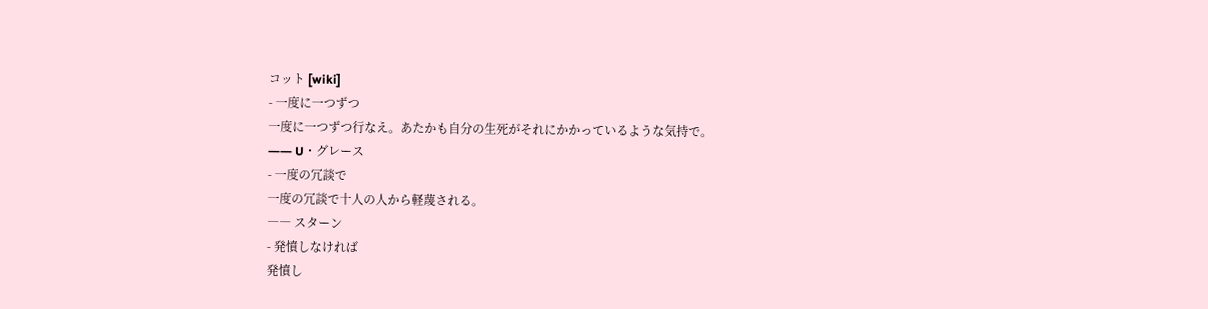コット [wiki]
- 一度に一つずつ
一度に一つずつ行なえ。あたかも自分の生死がそれにかかっているような気持で。
―― U・グレース
- 一度の冗談で
一度の冗談で十人の人から軽蔑される。
―― スターン
- 発憤しなければ
発憤し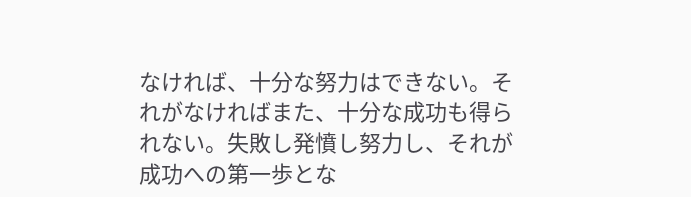なければ、十分な努力はできない。それがなければまた、十分な成功も得られない。失敗し発憤し努力し、それが成功への第一歩とな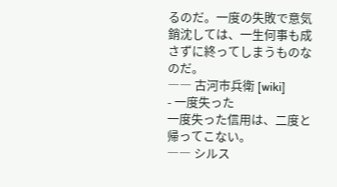るのだ。一度の失敗で意気銷沈しては、一生何事も成さずに終ってしまうものなのだ。
―― 古河市兵衛 [wiki]
- 一度失った
一度失った信用は、二度と帰ってこない。
―― シルス